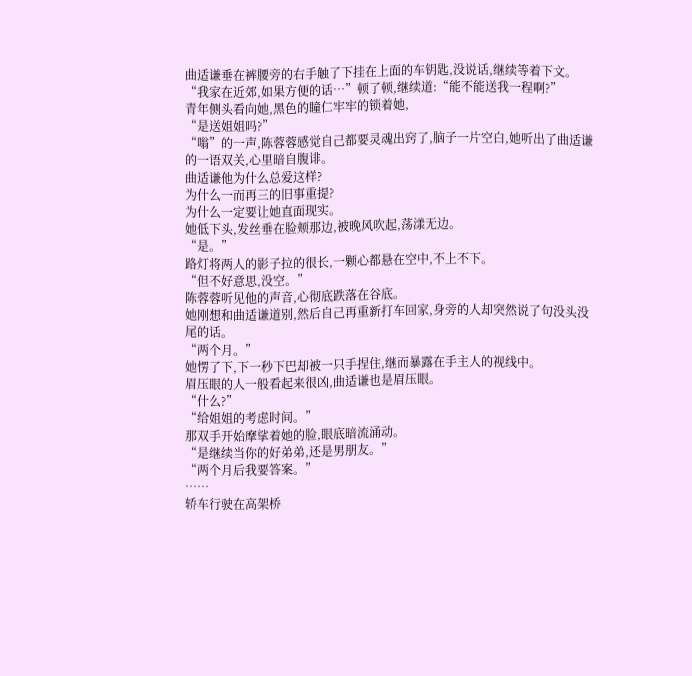曲适谦垂在裤腰旁的右手触了下挂在上面的车钥匙,没说话,继续等着下文。
“我家在近郊,如果方便的话…”顿了顿,继续道:“能不能送我一程啊?”
青年侧头看向她,黑色的瞳仁牢牢的锁着她,
“是送姐姐吗?”
“嗡”的一声,陈蓉蓉感觉自己都要灵魂出窍了,脑子一片空白,她听出了曲适谦的一语双关,心里暗自腹诽。
曲适谦他为什么总爱这样?
为什么一而再三的旧事重提?
为什么一定要让她直面现实。
她低下头,发丝垂在脸颊那边,被晚风吹起,荡漾无边。
“是。”
路灯将两人的影子拉的很长,一颗心都悬在空中,不上不下。
“但不好意思,没空。”
陈蓉蓉听见他的声音,心彻底跌落在谷底。
她刚想和曲适谦道别,然后自己再重新打车回家,身旁的人却突然说了句没头没尾的话。
“两个月。”
她愣了下,下一秒下巴却被一只手捏住,继而暴露在手主人的视线中。
眉压眼的人一般看起来很凶,曲适谦也是眉压眼。
“什么?”
“给姐姐的考虑时间。”
那双手开始摩挲着她的脸,眼底暗流涌动。
“是继续当你的好弟弟,还是男朋友。”
“两个月后我要答案。”
……
轿车行驶在高架桥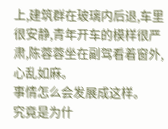上,建筑群在玻璃内后退,车里很安静,青年开车的模样很严肃,陈蓉蓉坐在副驾看着窗外,心乱如麻。
事情怎么会发展成这样。
究竟是为什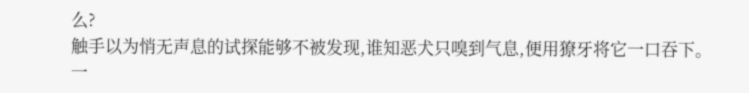么?
触手以为悄无声息的试探能够不被发现,谁知恶犬只嗅到气息,便用獠牙将它一口吞下。
一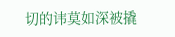切的讳莫如深被撬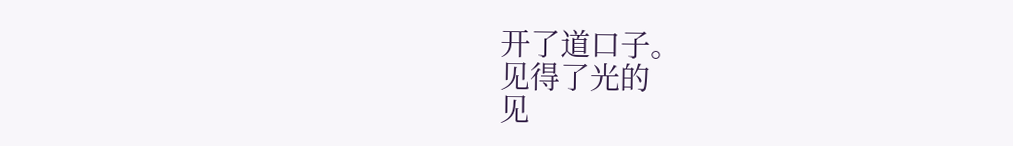开了道口子。
见得了光的
见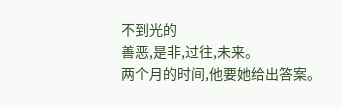不到光的
善恶,是非,过往,未来。
两个月的时间,他要她给出答案。